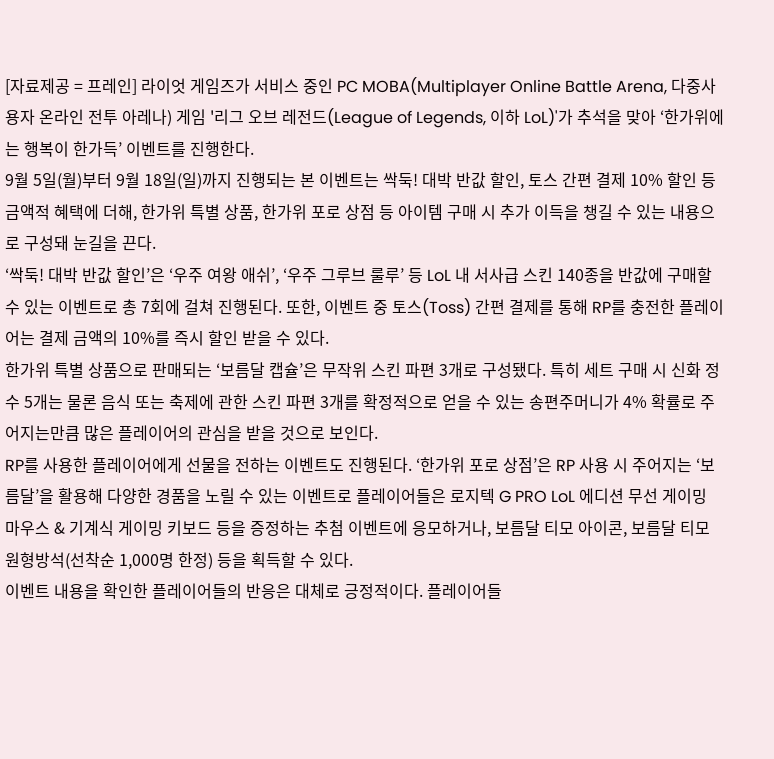[자료제공 = 프레인] 라이엇 게임즈가 서비스 중인 PC MOBA(Multiplayer Online Battle Arena, 다중사용자 온라인 전투 아레나) 게임 '리그 오브 레전드(League of Legends, 이하 LoL)'가 추석을 맞아 ‘한가위에는 행복이 한가득’ 이벤트를 진행한다.
9월 5일(월)부터 9월 18일(일)까지 진행되는 본 이벤트는 싹둑! 대박 반값 할인, 토스 간편 결제 10% 할인 등 금액적 혜택에 더해, 한가위 특별 상품, 한가위 포로 상점 등 아이템 구매 시 추가 이득을 챙길 수 있는 내용으로 구성돼 눈길을 끈다.
‘싹둑! 대박 반값 할인’은 ‘우주 여왕 애쉬’, ‘우주 그루브 룰루’ 등 LoL 내 서사급 스킨 140종을 반값에 구매할 수 있는 이벤트로 총 7회에 걸쳐 진행된다. 또한, 이벤트 중 토스(Toss) 간편 결제를 통해 RP를 충전한 플레이어는 결제 금액의 10%를 즉시 할인 받을 수 있다.
한가위 특별 상품으로 판매되는 ‘보름달 캡슐’은 무작위 스킨 파편 3개로 구성됐다. 특히 세트 구매 시 신화 정수 5개는 물론 음식 또는 축제에 관한 스킨 파편 3개를 확정적으로 얻을 수 있는 송편주머니가 4% 확률로 주어지는만큼 많은 플레이어의 관심을 받을 것으로 보인다.
RP를 사용한 플레이어에게 선물을 전하는 이벤트도 진행된다. ‘한가위 포로 상점’은 RP 사용 시 주어지는 ‘보름달’을 활용해 다양한 경품을 노릴 수 있는 이벤트로 플레이어들은 로지텍 G PRO LoL 에디션 무선 게이밍 마우스 & 기계식 게이밍 키보드 등을 증정하는 추첨 이벤트에 응모하거나, 보름달 티모 아이콘, 보름달 티모 원형방석(선착순 1,000명 한정) 등을 획득할 수 있다.
이벤트 내용을 확인한 플레이어들의 반응은 대체로 긍정적이다. 플레이어들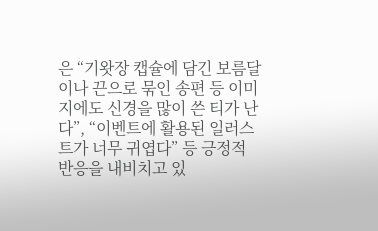은 “기왓장 캡슐에 담긴 보름달이나 끈으로 묶인 송편 등 이미지에도 신경을 많이 쓴 티가 난다”, “이벤트에 활용된 일러스트가 너무 귀엽다” 등 긍정적 반응을 내비치고 있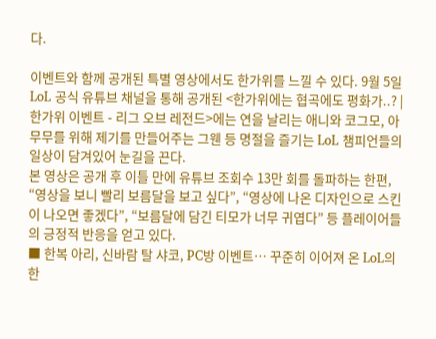다.

이벤트와 함께 공개된 특별 영상에서도 한가위를 느낄 수 있다. 9월 5일 LoL 공식 유튜브 채널을 통해 공개된 <한가위에는 협곡에도 평화가..? | 한가위 이벤트 - 리그 오브 레전드>에는 연을 날리는 애니와 코그모, 아무무를 위해 제기를 만들어주는 그웬 등 명절을 즐기는 LoL 챔피언들의 일상이 담겨있어 눈길을 끈다.
본 영상은 공개 후 이틀 만에 유튜브 조회수 13만 회를 돌파하는 한편, “영상을 보니 빨리 보름달을 보고 싶다”, “영상에 나온 디자인으로 스킨이 나오면 좋겠다”, “보름달에 담긴 티모가 너무 귀엽다” 등 플레이어들의 긍정적 반응을 얻고 있다.
■ 한복 아리, 신바람 탈 샤코, PC방 이벤트… 꾸준히 이어져 온 LoL의 한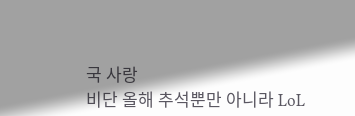국 사랑
비단 올해 추석뿐만 아니라 LoL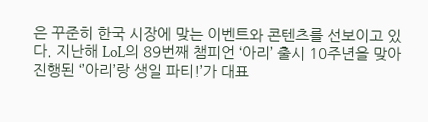은 꾸준히 한국 시장에 맞는 이벤트와 콘텐츠를 선보이고 있다. 지난해 LoL의 89번째 챔피언 ‘아리’ 출시 10주년을 맞아 진행된 ‘’아리’랑 생일 파티!’가 대표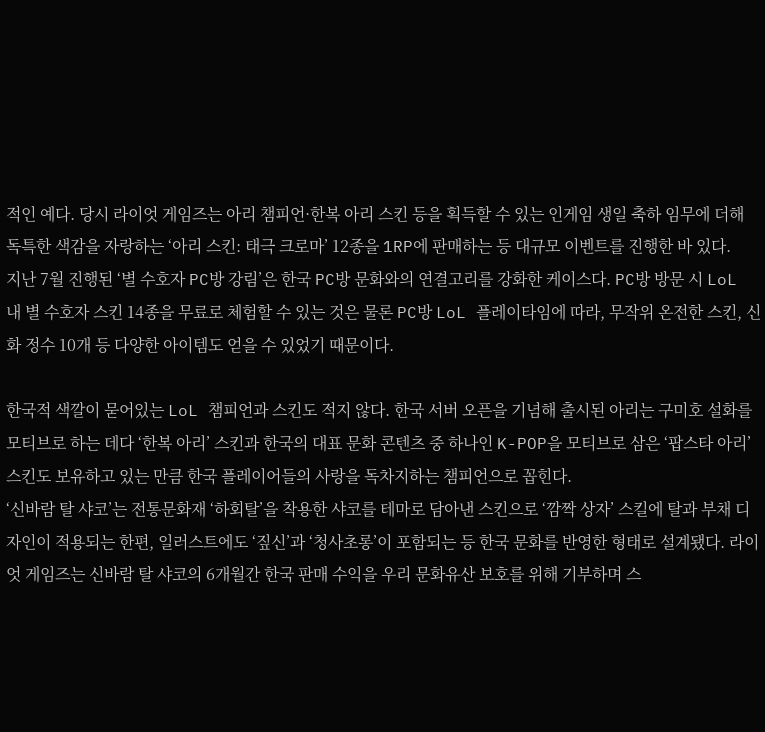적인 예다. 당시 라이엇 게임즈는 아리 챔피언·한복 아리 스킨 등을 획득할 수 있는 인게임 생일 축하 임무에 더해 독특한 색감을 자랑하는 ‘아리 스킨: 태극 크로마’ 12종을 1RP에 판매하는 등 대규모 이벤트를 진행한 바 있다.
지난 7월 진행된 ‘별 수호자 PC방 강림’은 한국 PC방 문화와의 연결고리를 강화한 케이스다. PC방 방문 시 LoL 내 별 수호자 스킨 14종을 무료로 체험할 수 있는 것은 물론 PC방 LoL 플레이타임에 따라, 무작위 온전한 스킨, 신화 정수 10개 등 다양한 아이템도 얻을 수 있었기 때문이다.

한국적 색깔이 묻어있는 LoL 챔피언과 스킨도 적지 않다. 한국 서버 오픈을 기념해 출시된 아리는 구미호 설화를 모티브로 하는 데다 ‘한복 아리’ 스킨과 한국의 대표 문화 콘텐츠 중 하나인 K-POP을 모티브로 삼은 ‘팝스타 아리’ 스킨도 보유하고 있는 만큼 한국 플레이어들의 사랑을 독차지하는 챔피언으로 꼽힌다.
‘신바람 탈 샤코’는 전통문화재 ‘하회탈’을 착용한 샤코를 테마로 담아낸 스킨으로 ‘깜짝 상자’ 스킬에 탈과 부채 디자인이 적용되는 한편, 일러스트에도 ‘짚신’과 ‘청사초롱’이 포함되는 등 한국 문화를 반영한 형태로 설계됐다. 라이엇 게임즈는 신바람 탈 샤코의 6개월간 한국 판매 수익을 우리 문화유산 보호를 위해 기부하며 스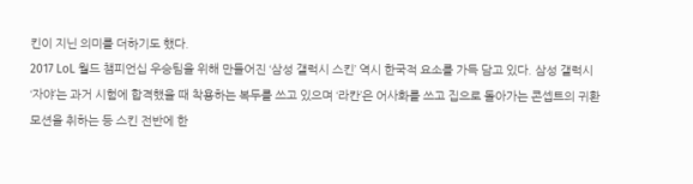킨이 지닌 의미를 더하기도 했다.
2017 LoL 월드 챔피언십 우승팀을 위해 만들어진 ‘삼성 갤럭시 스킨’ 역시 한국적 요소를 가득 담고 있다. 삼성 갤럭시 ‘자야’는 과거 시험에 합격했을 때 착용하는 복두를 쓰고 있으며 ‘라칸’은 어사화를 쓰고 집으로 돌아가는 콘셉트의 귀환 모션을 취하는 등 스킨 전반에 한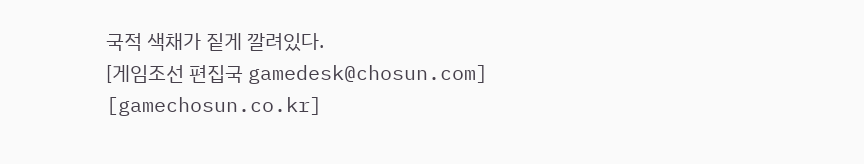국적 색채가 짙게 깔려있다.
[게임조선 편집국 gamedesk@chosun.com] [gamechosun.co.kr]